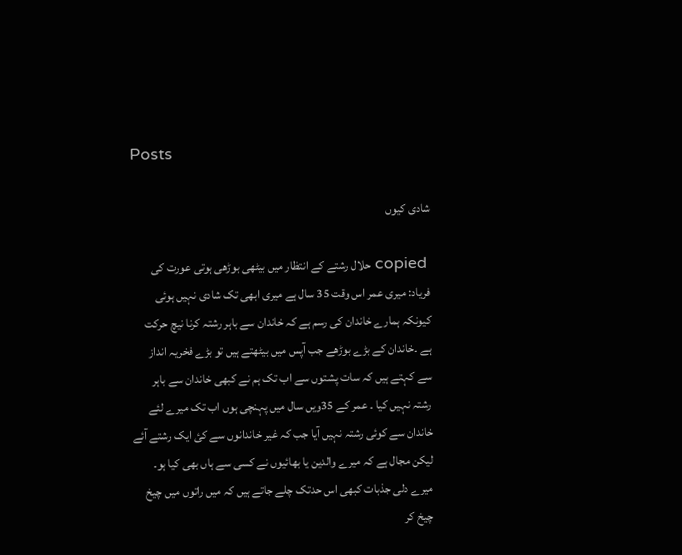Posts

شادی کیوں

 copied حلال رشتے کے انتظار میں بیٹھی بوڑھی ہوتی عورت کی فریاد: میری عمر اس وقت 35 سال ہے میری ابھی تک شادی نہیں ہوئی کیونکہ ہمارے خاندان کی رسم ہے کہ خاندان سے باہر رشتہ کرنا نیچ حرکت ہے ۔خاندان کے بڑے بوڑھے جب آپس میں بیٹھتے ہیں تو بڑے فخریہ انداز سے کہتے ہیں کہ سات پشتوں سے اب تک ہم نے کبھی خاندان سے باہر رشتہ نہیں کیا ۔ عمر کے 35ویں سال میں پہنچی ہوں اب تک میرے لئے خاندان سے کوئی رشتہ نہیں آیا جب کہ غیر خاندانوں سے کئ ایک رشتے آئے  لیکن مجال ہے کہ میرے والدین یا بھائیوں نے کسی سے ہاں بھی کیا ہو۔ میرے دلی جذبات کبھی اس حدتک چلے جاتے ہیں کہ میں راتوں میں چیخ چیخ کر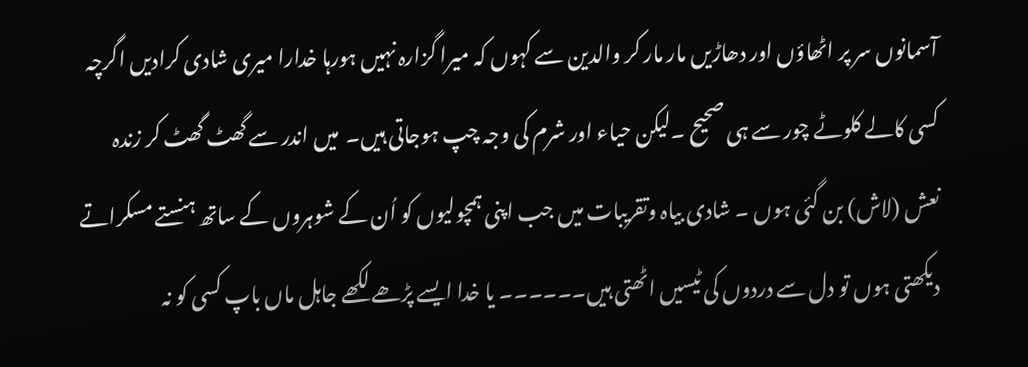آسمانوں سر پر اٹھاؤں اور دھاڑیں مار مار کر والدین سے کہوں کہ میرا گزارہ نہیں ہورہا خدارا میری شادی کرادیں اگرچہ کسی کالے کلوٹے چور سے ہی صحیح ۔لیکن حیاء اور شرم کی وجہ چپ ہوجاتی ہیں۔  میں اندر سے گھٹ گھٹ کر زندہ نعش (لاش) بن گئی ہوں ۔ شادی بیاہ وتقریبات میں جب اپنی ہمچولیوں کو اُن کے شوہروں کے ساتھ ہنستے مسکراتے دیکھتی ہوں تو دل سے دردوں کی ٹیسیں اٹھتی ہیں۔۔۔۔۔۔ یا خدا ایسے پڑھے لکھے جاہل ماں باپ کسی کو نہ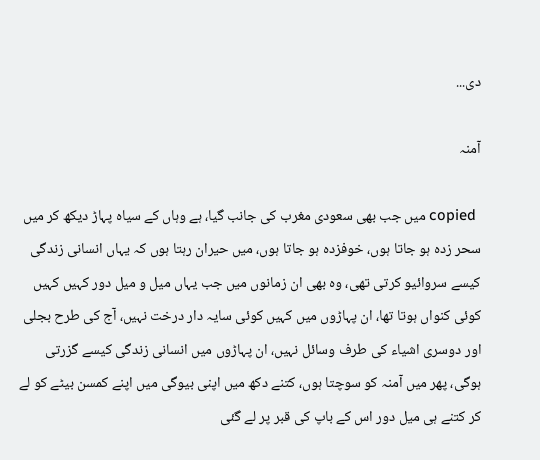دی...

آمنہ

 copied میں جب بھی سعودی مغرب کی جانب گیا، ہے وہاں کے سیاہ پہاڑ دیکھ کر میں سحر زدہ ہو جاتا ہوں، خوفزدہ ہو جاتا ہوں، میں حیران رہتا ہوں کہ یہاں انسانی زندگی کیسے سروائیو کرتی تھی، وہ بھی ان زمانوں میں جب یہاں میل و میل دور کہیں کہیں کوئی کنواں ہوتا تھا، ان پہاڑوں میں کہیں کوئی سایہ دار درخت نہیں، آج کی طرح بجلی اور دوسری اشیاء کی طرف وسائل نہیں، ان پہاڑوں میں انسانی زندگی کیسے گزرتی ہوگی، پھر میں آمنہ کو سوچتا ہوں، کتنے دکھ میں اپنی بیوگی میں اپنے کمسن بیٹے کو لے کر کتنے ہی میل دور اس کے باپ کی قبر پر لے گئی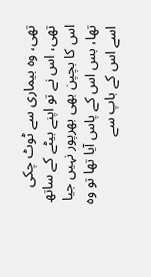تھی، وہ بیماری سے ٹوٹ چکی تھی، اس نے تو اپنے بیٹے کے ساتھ اس کا بچپن بھی بھرپور نہیں جیا تھا، بس اس کے پاس آیا تھا تو وہ اسے اس کے باپ سے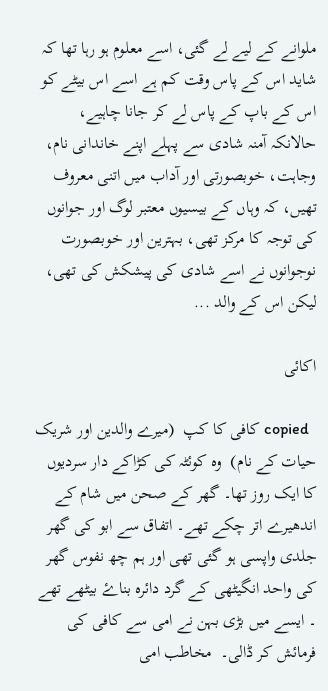ملوانے کے لیے لے گئی، اسے معلوم ہو رہا تھا کہ شاید اس کے پاس وقت کم ہے اسے اس بیٹے کو اس کے باپ کے پاس لے کر جانا چاہیے، حالانکہ آمنہ شادی سے پہلے اپنے خاندانی نام، وجاہت، خوبصورتی اور آداب میں اتنی معروف تھیں، کہ وہاں کے بیسیوں معتبر لوگ اور جوانوں کی توجہ کا مرکز تھی، بہترین اور خوبصورت نوجوانوں نے اسے شادی کی پیشکش کی تھی، لیکن اس کے والد ...

اکائی

  copied کافی کا کپ  (میرے والدین اور شریک حیات کے نام)  وہ کوئٹہ کی کڑاکے دار سردیوں کا ایک روز تھا۔ گھر کے صحن میں شام کے اندھیرے اتر چکے تھے۔ اتفاق سے ابو کی گھر جلدی واپسی ہو گئی تھی اور ہم چھ نفوس گھر کی واحد انگیٹھی کے گرد دائرہ بناۓ بیٹھے تھے ۔ ایسے میں بڑی بہن نے امی سے کافی کی فرمائش کر ڈالی۔  مخاطب امی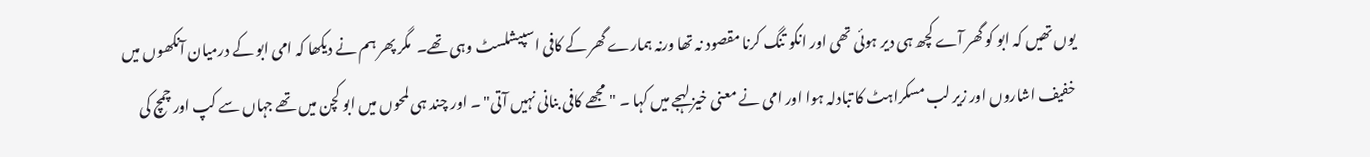یوں تھیں کہ ابو کو گھر آے کچھ ہی دیر ہوئی تھی اور انکو تنگ کرنا مقصود نہ تھا ورنہ ہمارے گھر کے کافی اسپیشلسٹ وہی تھے۔  مگر پھر ہم نے دیکھا کہ امی ابو کے درمیان آنکھوں میں خفیف اشاروں اور زیر لب مسکراہٹ کا تبادلہ ہوا اور امی نے معنی خیز لہجے میں کہا ۔ "مجھے کافی بنانی نہیں آتی" ۔ اور چند ہی لمحوں میں ابو کچن میں تھے جہاں سے کپ اور چمچ کی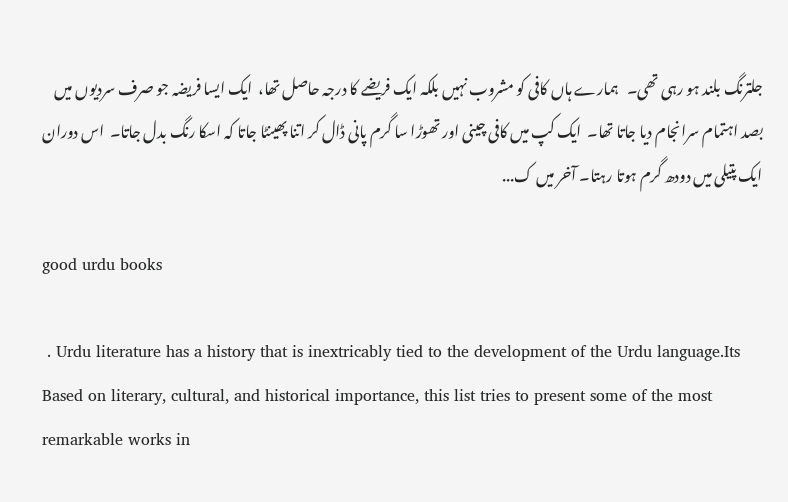جلترنگ بلند ہو رہی تھی۔   ہمارے ہاں کافی کو مشروب نہیں بلکہ ایک فریضے کا درجہ حاصل تھا،  ایک ایسا فریضہ جو صرف سردیوں میں بصد اہتمام سرانجام دیا جاتا تھا۔  ایک کپ میں کافی چینی اور تھوڑا سا گرم پانی ڈال کر اتنا پھینٹا جاتا کہ اسکا رنگ بدل جاتا۔  اس دوران ایک پتیلی میں دودھ گرم ہوتا رہتا۔ آخر میں ک...

good urdu books

 . Urdu literature has a history that is inextricably tied to the development of the Urdu language.Its Based on literary, cultural, and historical importance, this list tries to present some of the most remarkable works in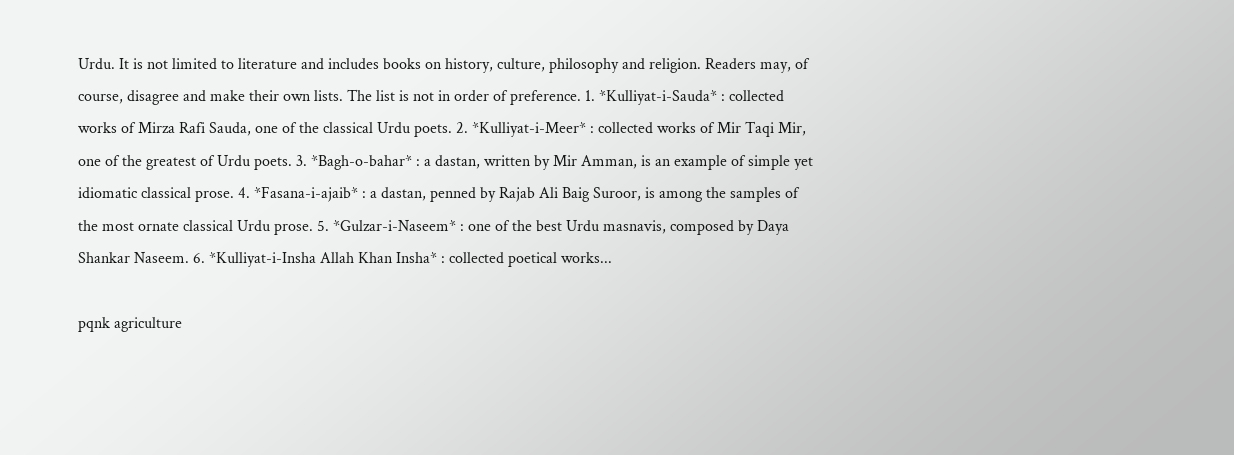Urdu. It is not limited to literature and includes books on history, culture, philosophy and religion. Readers may, of course, disagree and make their own lists. The list is not in order of preference. 1. *Kulliyat-i-Sauda* : collected works of Mirza Rafi Sauda, one of the classical Urdu poets. 2. *Kulliyat-i-Meer* : collected works of Mir Taqi Mir, one of the greatest of Urdu poets. 3. *Bagh-o-bahar* : a dastan, written by Mir Amman, is an example of simple yet idiomatic classical prose. 4. *Fasana-i-ajaib* : a dastan, penned by Rajab Ali Baig Suroor, is among the samples of the most ornate classical Urdu prose. 5. *Gulzar-i-Naseem* : one of the best Urdu masnavis, composed by Daya Shankar Naseem. 6. *Kulliyat-i-Insha Allah Khan Insha* : collected poetical works...

pqnk agriculture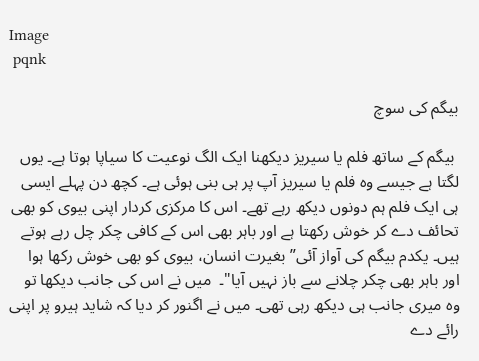Image
 pqnk

بیگم کی سوچ

 بیگم کے ساتھ فلم یا سیریز دیکھنا ایک الگ نوعیت کا سیاپا ہوتا ہے۔ یوں لگتا ہے جیسے وہ فلم یا سیریز آپ پر ہی بنی ہوئی ہے۔ کچھ دن پہلے ایسی ہی ایک فلم ہم دونوں دیکھ رہے تھے۔ اس کا مرکزی کردار اپنی بیوی کو بھی تحائف دے کر خوش رکھتا ہے اور باہر بھی اس کے کافی چکر چل رہے ہوتے ہیں۔ یکدم بیگم کی آواز آئی”بغیرت انسان، بیوی کو بھی خوش رکھا ہوا اور باہر بھی چکر چلانے سے باز نہیں آیا"۔  میں نے اس کی جانب دیکھا تو وہ میری جانب ہی دیکھ رہی تھی۔ میں نے اگنور کر دیا کہ شاید ہیرو پر اپنی رائے دے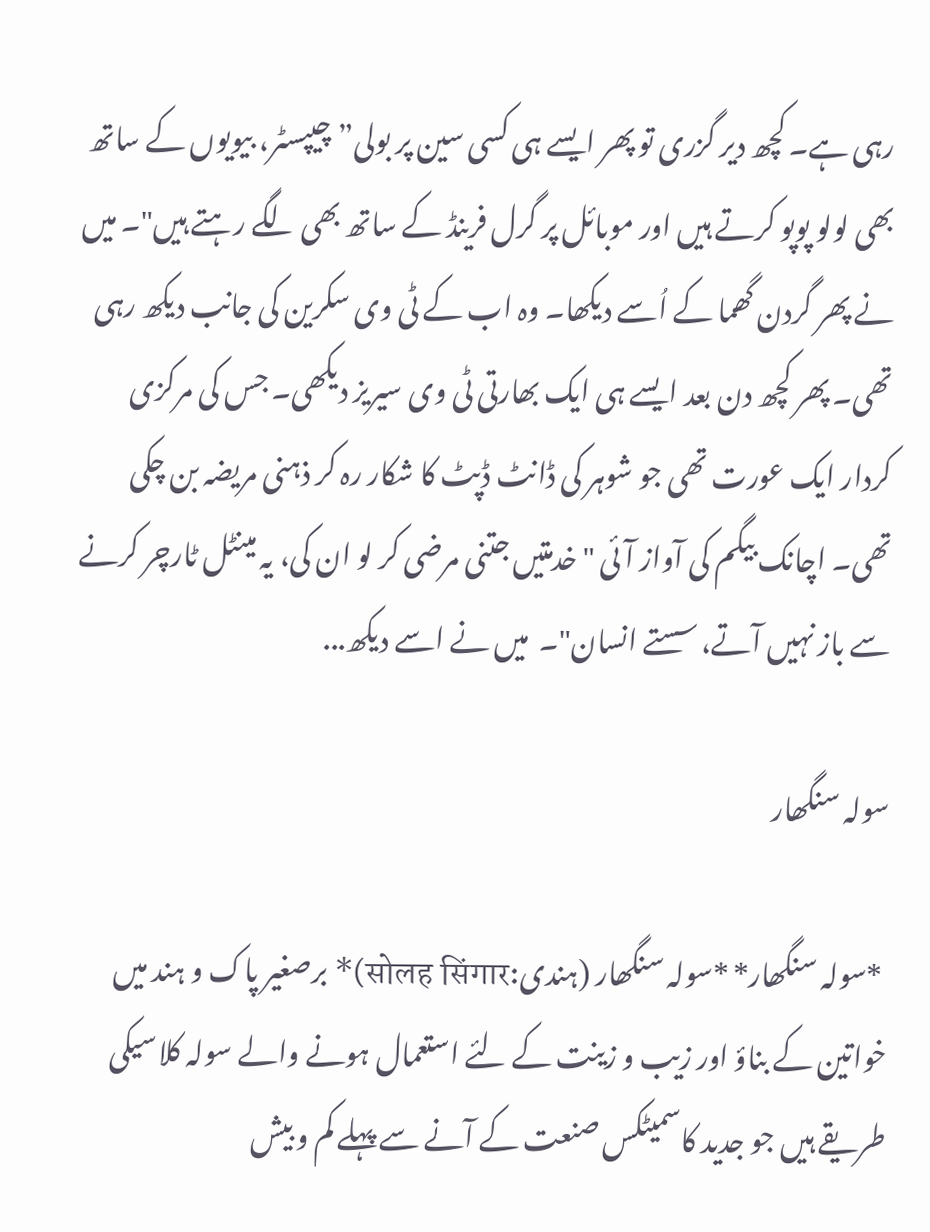رہی ہے۔ کچھ دیر گزری تو پھر ایسے ہی کسی سین پر بولی”چیپسٹر، بیویوں کے ساتھ بھی لولو پوپو کرتے ہیں اور موبائل پر گرل فرینڈ کے ساتھ بھی لگے رہتے ہیں"۔ میں نے پھر گردن گھما کے اُسے دیکھا۔ وہ اب کے ٹی وی سکرین کی جانب دیکھ رہی تھی۔ پھر کچھ دن بعد ایسے ہی ایک بھارتی ٹی وی سیریز دیکھی۔ جس کی مرکزی کردار ایک عورت تھی جو شوہر کی ڈانٹ ڈپٹ کا شکار رہ کر ذہنی مریضہ بن چکی تھی۔ اچانک بیگم کی آواز آئی "خدمتیں جتنی مرضی کر لو ان کی، یہ مینٹل ٹارچر کرنے سے باز نہیں آتے، سستے انسان"۔  میں نے اسے دیکھ...

سولہ سنگھار

 *سولہ سنگھار* *سولہ سنگھار (ہندی:सोलह सिंगार)* برصغیر پاک و ہند میں خواتین کے بناؤ اور زیب و زینت کے لئے استعمال ہونے والے سولہ کلاسیکی طریقے ہیں جو جدید کاسمیٹکس صنعت کے آنے سے پہلے کم و بیش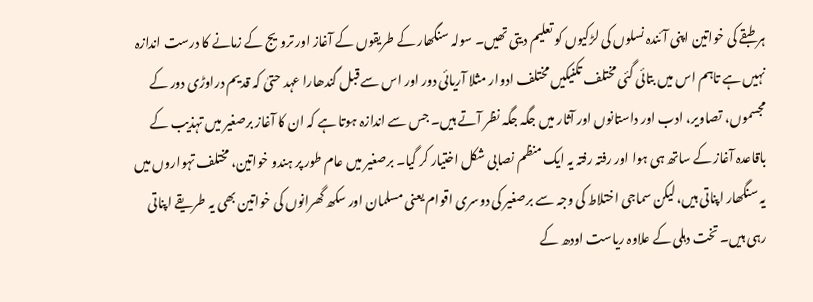ہر طبقے کی خواتین اپنی آئندہ نسلوں کی لڑکیوں کو تعلیم دیتی تھیں۔ سولہ سنگھار کے طریقوں کے آغاز اور ترویج کے زمانے کا درست اندازہ نہیں ہے تاہم اس میں بتائی گئی مختلف تکنیکیں مختلف ادوار مثلا آریائی دور اور اس سے قبل گندھارا عہد حتیٰ کہ قدیم دراوڑی دور کے مجسموں، تصاویر، ادب اور داستانوں اور آثار میں جگہ جگہ نظر آتے ہیں۔ جس سے اندازہ ہوتا ہے کہ ان کا آغاز برصغیر میں تہذیب کے باقاعدہ آغاز کے ساتھ ہی ہوا اور رفتہ رفتہ یہ ایک منظم نصابی شکل اختیار کر گیا۔ برصغیر میں عام طور پر ہندو خواتین، مختلف تہواروں میں یہ سنگھار اپناتی ہیں، لیکن سماجی اختلاط کی وجہ سے برصغیر کی دوسری اقوام یعنی مسلمان اور سکھ گھرانوں کی خواتین بھی یہ طریقے اپناتی رہی ہیں۔ تخت دہلی کے علاوہ ریاست اودھ کے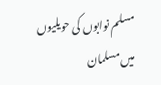مسلم نوابوں کی حویلیوں میں مسلمان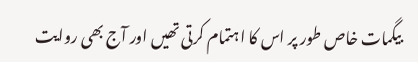بیگمات خاص طور پر اس کا اہتمام کرتی تھیں اور آج بھی روایت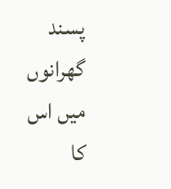پسند گھرانوں میں اس کا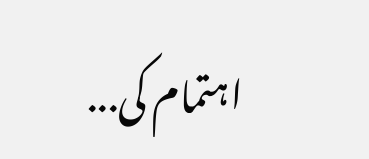اہتمام کی...